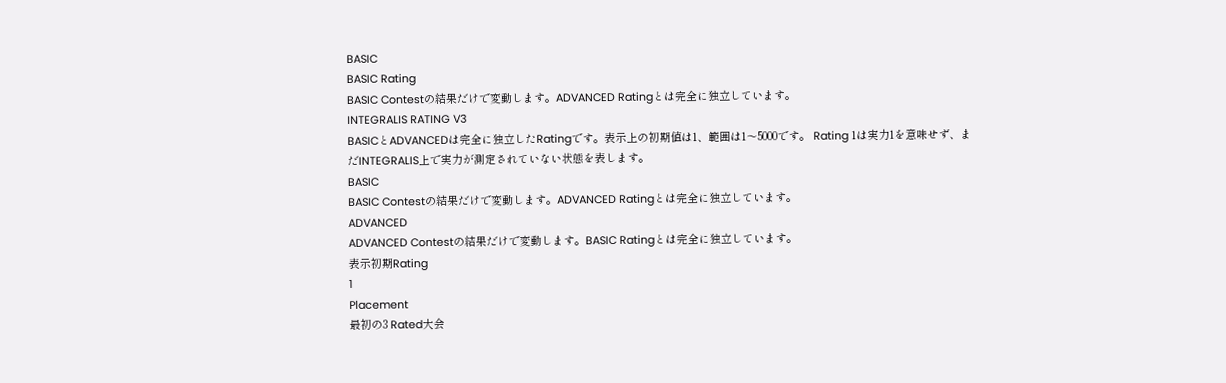BASIC
BASIC Rating
BASIC Contestの結果だけで変動します。ADVANCED Ratingとは完全に独立しています。
INTEGRALIS RATING V3
BASICとADVANCEDは完全に独立したRatingです。表示上の初期値は1、範囲は1〜5000です。 Rating 1は実力1を意味せず、まだINTEGRALIS上で実力が測定されていない状態を表します。
BASIC
BASIC Contestの結果だけで変動します。ADVANCED Ratingとは完全に独立しています。
ADVANCED
ADVANCED Contestの結果だけで変動します。BASIC Ratingとは完全に独立しています。
表示初期Rating
1
Placement
最初の3 Rated大会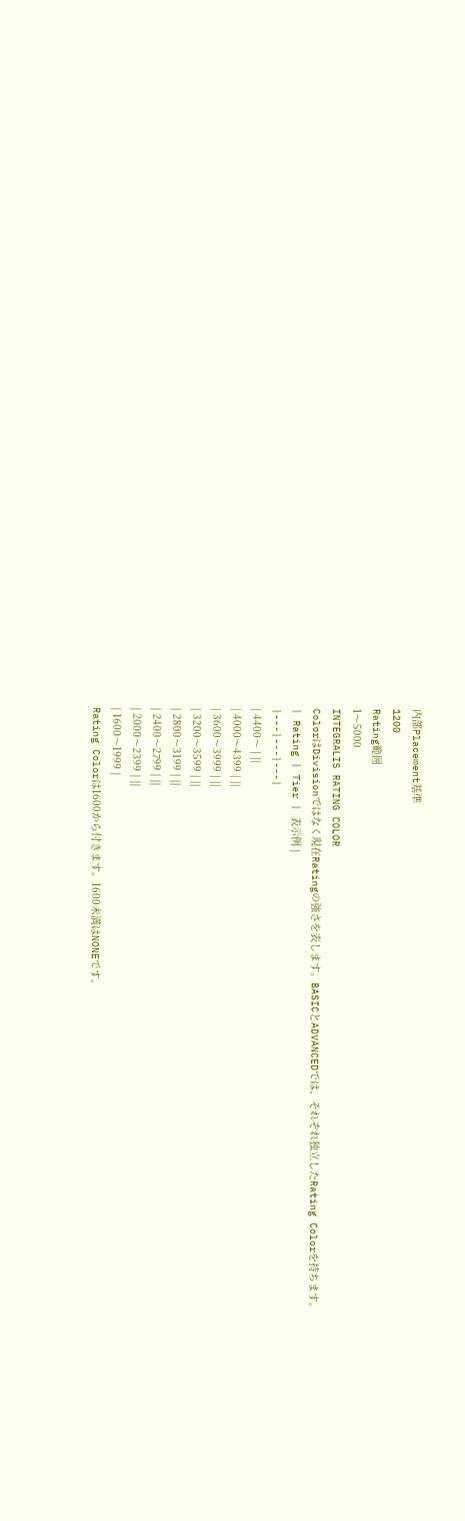内部Placement基準
1200
Rating範囲
1〜5000
INTEGRALIS RATING COLOR
ColorはDivisionではなく現在Ratingの強さを表します。BASICとADVANCEDでは、それぞれ独立したRating Colorを持ちます。
| Rating | Tier | 表示例 |
|---|---|---|
| 4400〜 | ||
| 4000〜4399 | ||
| 3600〜3999 | ||
| 3200〜3599 | ||
| 2800〜3199 | ||
| 2400〜2799 | ||
| 2000〜2399 | ||
| 1600〜1999 |
Rating Colorは1600から付きます。1600未満はNONEです。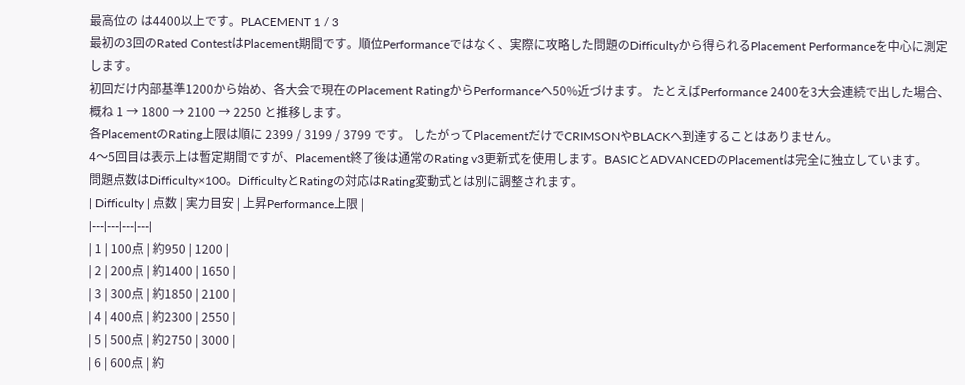最高位の は4400以上です。PLACEMENT 1 / 3
最初の3回のRated ContestはPlacement期間です。順位Performanceではなく、実際に攻略した問題のDifficultyから得られるPlacement Performanceを中心に測定します。
初回だけ内部基準1200から始め、各大会で現在のPlacement RatingからPerformanceへ50%近づけます。 たとえばPerformance 2400を3大会連続で出した場合、概ね 1 → 1800 → 2100 → 2250 と推移します。
各PlacementのRating上限は順に 2399 / 3199 / 3799 です。 したがってPlacementだけでCRIMSONやBLACKへ到達することはありません。
4〜5回目は表示上は暫定期間ですが、Placement終了後は通常のRating v3更新式を使用します。BASICとADVANCEDのPlacementは完全に独立しています。
問題点数はDifficulty×100。DifficultyとRatingの対応はRating変動式とは別に調整されます。
| Difficulty | 点数 | 実力目安 | 上昇Performance上限 |
|---|---|---|---|
| 1 | 100点 | 約950 | 1200 |
| 2 | 200点 | 約1400 | 1650 |
| 3 | 300点 | 約1850 | 2100 |
| 4 | 400点 | 約2300 | 2550 |
| 5 | 500点 | 約2750 | 3000 |
| 6 | 600点 | 約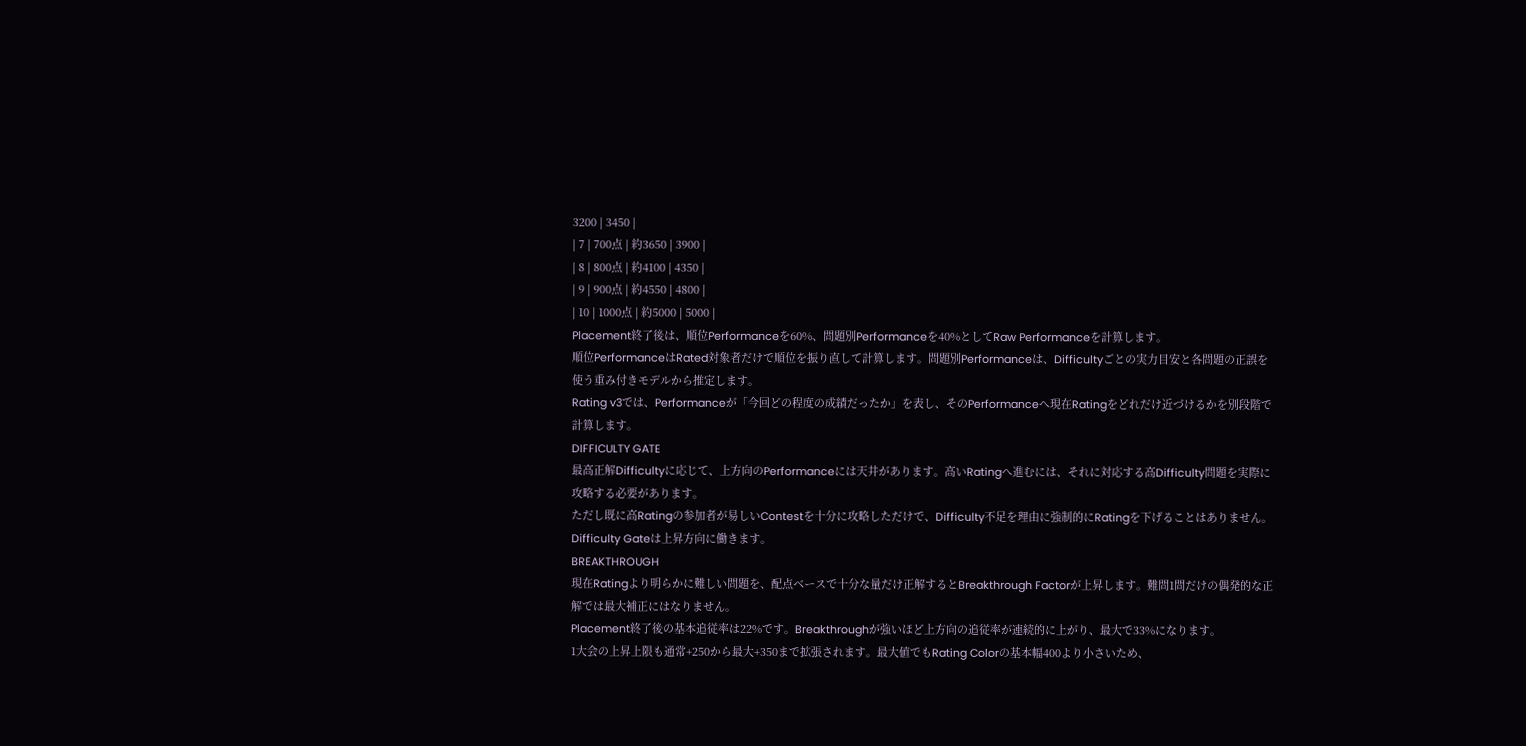3200 | 3450 |
| 7 | 700点 | 約3650 | 3900 |
| 8 | 800点 | 約4100 | 4350 |
| 9 | 900点 | 約4550 | 4800 |
| 10 | 1000点 | 約5000 | 5000 |
Placement終了後は、順位Performanceを60%、問題別Performanceを40%としてRaw Performanceを計算します。
順位PerformanceはRated対象者だけで順位を振り直して計算します。問題別Performanceは、Difficultyごとの実力目安と各問題の正誤を使う重み付きモデルから推定します。
Rating v3では、Performanceが「今回どの程度の成績だったか」を表し、そのPerformanceへ現在Ratingをどれだけ近づけるかを別段階で計算します。
DIFFICULTY GATE
最高正解Difficultyに応じて、上方向のPerformanceには天井があります。高いRatingへ進むには、それに対応する高Difficulty問題を実際に攻略する必要があります。
ただし既に高Ratingの参加者が易しいContestを十分に攻略しただけで、Difficulty不足を理由に強制的にRatingを下げることはありません。Difficulty Gateは上昇方向に働きます。
BREAKTHROUGH
現在Ratingより明らかに難しい問題を、配点ベースで十分な量だけ正解するとBreakthrough Factorが上昇します。難問1問だけの偶発的な正解では最大補正にはなりません。
Placement終了後の基本追従率は22%です。Breakthroughが強いほど上方向の追従率が連続的に上がり、最大で33%になります。
1大会の上昇上限も通常+250から最大+350まで拡張されます。最大値でもRating Colorの基本幅400より小さいため、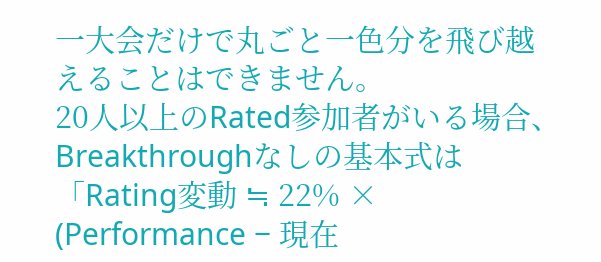一大会だけで丸ごと一色分を飛び越えることはできません。
20人以上のRated参加者がいる場合、Breakthroughなしの基本式は「Rating変動 ≒ 22% × (Performance − 現在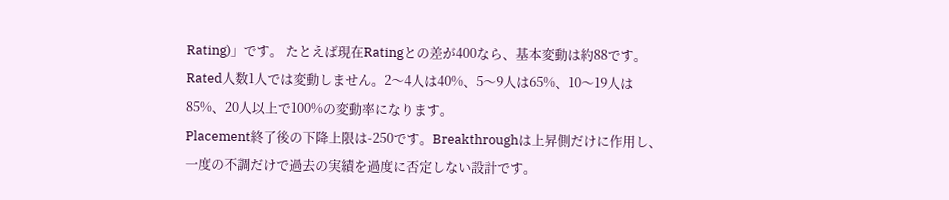Rating)」です。 たとえば現在Ratingとの差が400なら、基本変動は約88です。
Rated人数1人では変動しません。2〜4人は40%、5〜9人は65%、10〜19人は85%、20人以上で100%の変動率になります。
Placement終了後の下降上限は-250です。Breakthroughは上昇側だけに作用し、一度の不調だけで過去の実績を過度に否定しない設計です。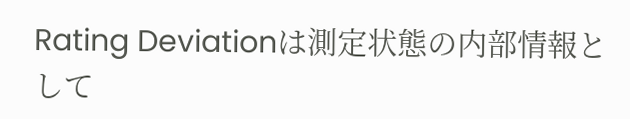Rating Deviationは測定状態の内部情報として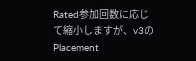Rated参加回数に応じて縮小しますが、v3のPlacement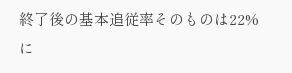終了後の基本追従率そのものは22%に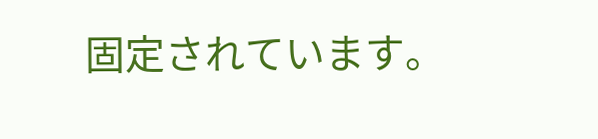固定されています。